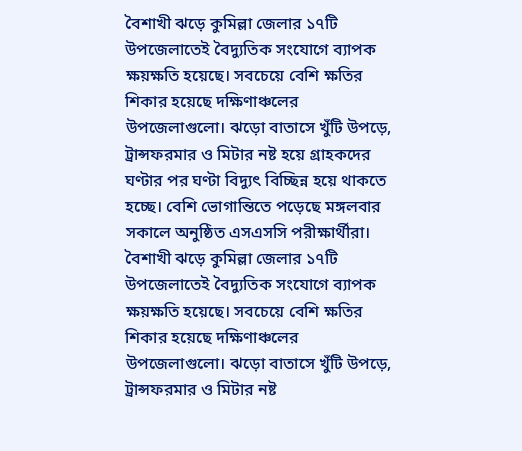বৈশাখী ঝড়ে কুমিল্লা জেলার ১৭টি উপজেলাতেই বৈদ্যুতিক সংযোগে ব্যাপক ক্ষয়ক্ষতি হয়েছে। সবচেয়ে বেশি ক্ষতির শিকার হয়েছে দক্ষিণাঞ্চলের উপজেলাগুলো। ঝড়ো বাতাসে খুঁটি উপড়ে, ট্রান্সফরমার ও মিটার নষ্ট হয়ে গ্রাহকদের ঘণ্টার পর ঘণ্টা বিদ্যুৎ বিচ্ছিন্ন হয়ে থাকতে হচ্ছে। বেশি ভোগান্তিতে পড়েছে মঙ্গলবার সকালে অনুষ্ঠিত এসএসসি পরীক্ষার্থীরা।
বৈশাখী ঝড়ে কুমিল্লা জেলার ১৭টি উপজেলাতেই বৈদ্যুতিক সংযোগে ব্যাপক ক্ষয়ক্ষতি হয়েছে। সবচেয়ে বেশি ক্ষতির শিকার হয়েছে দক্ষিণাঞ্চলের উপজেলাগুলো। ঝড়ো বাতাসে খুঁটি উপড়ে, ট্রান্সফরমার ও মিটার নষ্ট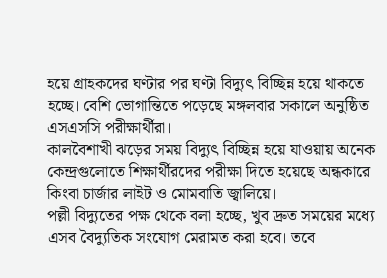হয়ে গ্রাহকদের ঘণ্টার পর ঘণ্টা বিদ্যুৎ বিচ্ছিন্ন হয়ে থাকতে হচ্ছে। বেশি ভোগান্তিতে পড়েছে মঙ্গলবার সকালে অনুষ্ঠিত এসএসসি পরীক্ষার্থীরা।
কালবৈশাখী ঝড়ের সময় বিদ্যুৎ বিচ্ছিন্ন হয়ে যাওয়ায় অনেক কেন্দ্রগুলোতে শিক্ষার্থীরদের পরীক্ষা দিতে হয়েছে অন্ধকারে কিংবা চার্জার লাইট ও মোমবাতি জ্বালিয়ে।
পল্লী বিদ্যুতের পক্ষ থেকে বলা হচ্ছে, খুব দ্রুত সময়ের মধ্যে এসব বৈদ্যুতিক সংযোগ মেরামত করা হবে। তবে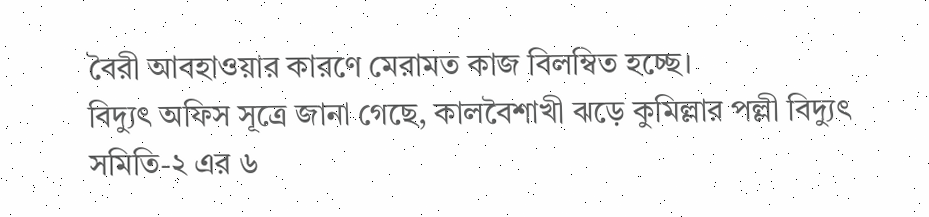বৈরী আবহাওয়ার কারণে মেরামত কাজ বিলম্বিত হচ্ছে।
বিদ্যুৎ অফিস সূত্রে জানা গেছে, কালবৈশাখী ঝড়ে কুমিল্লার পল্লী বিদ্যুৎ সমিতি-২ এর ৬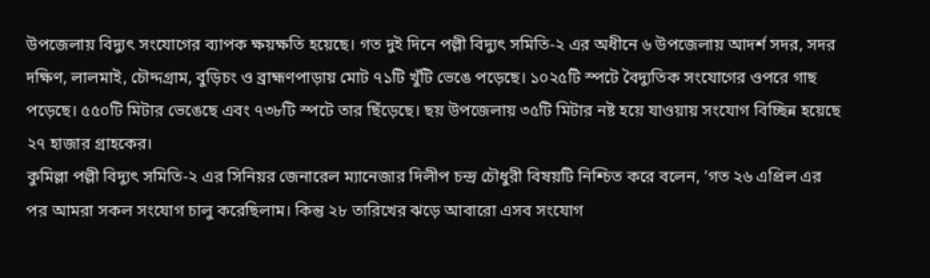উপজেলায় বিদ্যুৎ সংযোগের ব্যাপক ক্ষয়ক্ষতি হয়েছে। গত দুই দিনে পল্লী বিদ্যুৎ সমিতি-২ এর অধীনে ৬ উপজেলায় আদর্শ সদর, সদর দক্ষিণ, লালমাই, চৌদ্দগ্রাম, বুড়িচং ও ব্রাহ্মণপাড়ায় মোট ৭১টি খুঁটি ভেঙে পড়েছে। ১০২৫টি স্পটে বৈদ্যুতিক সংযোগের ওপরে গাছ পড়েছে। ৫৫০টি মিটার ভেঙেছে এবং ৭৩৮টি স্পটে তার ছিঁড়েছে। ছয় উপজেলায় ৩৫টি মিটার নষ্ট হয়ে যাওয়ায় সংযোগ বিচ্ছিন্ন হয়েছে ২৭ হাজার গ্রাহকের।
কুমিল্লা পল্লী বিদ্যুৎ সমিতি-২ এর সিনিয়র জেনারেল ম্যানেজার দিলীপ চন্দ্র চৌধুরী বিষয়টি নিশ্চিত করে বলেন, ‘গত ২৬ এপ্রিল এর পর আমরা সকল সংযোগ চালু করেছিলাম। কিন্তু ২৮ তারিখের ঝড়ে আবারো এসব সংযোগ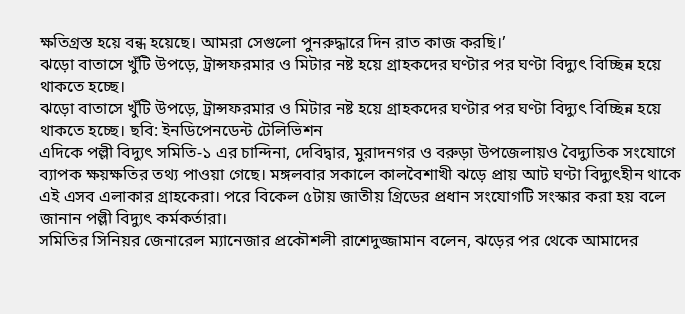ক্ষতিগ্রস্ত হয়ে বন্ধ হয়েছে। আমরা সেগুলো পুনরুদ্ধারে দিন রাত কাজ করছি।’
ঝড়ো বাতাসে খুঁটি উপড়ে, ট্রান্সফরমার ও মিটার নষ্ট হয়ে গ্রাহকদের ঘণ্টার পর ঘণ্টা বিদ্যুৎ বিচ্ছিন্ন হয়ে থাকতে হচ্ছে।
ঝড়ো বাতাসে খুঁটি উপড়ে, ট্রান্সফরমার ও মিটার নষ্ট হয়ে গ্রাহকদের ঘণ্টার পর ঘণ্টা বিদ্যুৎ বিচ্ছিন্ন হয়ে থাকতে হচ্ছে। ছবি: ইনডিপেনডেন্ট টেলিভিশন
এদিকে পল্লী বিদ্যুৎ সমিতি-১ এর চান্দিনা, দেবিদ্বার, মুরাদনগর ও বরুড়া উপজেলায়ও বৈদ্যুতিক সংযোগে ব্যাপক ক্ষয়ক্ষতির তথ্য পাওয়া গেছে। মঙ্গলবার সকালে কালবৈশাখী ঝড়ে প্রায় আট ঘণ্টা বিদ্যুৎহীন থাকে এই এসব এলাকার গ্রাহকেরা। পরে বিকেল ৫টায় জাতীয় গ্রিডের প্রধান সংযোগটি সংস্কার করা হয় বলে জানান পল্লী বিদ্যুৎ কর্মকর্তারা।
সমিতির সিনিয়র জেনারেল ম্যানেজার প্রকৌশলী রাশেদুজ্জামান বলেন, ঝড়ের পর থেকে আমাদের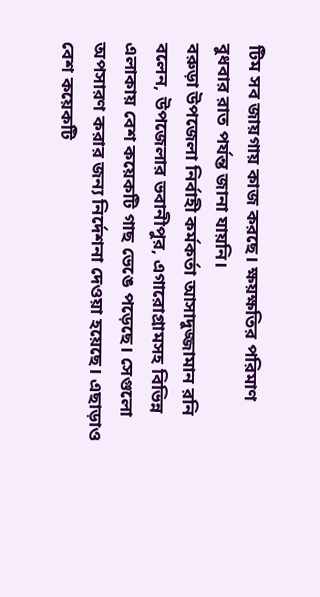টিম সব জায়গায় কাজ করছে। ক্ষয়ক্ষতির পরিমাণ বুধবার রাত পর্যন্ত জানা যায়নি।
বরুড়া উপজেলা নির্বাহী কর্মকর্তা আসাদুজ্জামান রনি বলেন, উপজেলার ভবানীপুর, এগারোগ্রামসহ বিভিন্ন এলাকায় বেশ কয়েকটি গাছ ভেঙে পড়েছে। সেগুলো অপসারণ করার জন্য নির্দেশনা দেওয়া হয়েছে। এছাড়াও বেশ কয়েকটি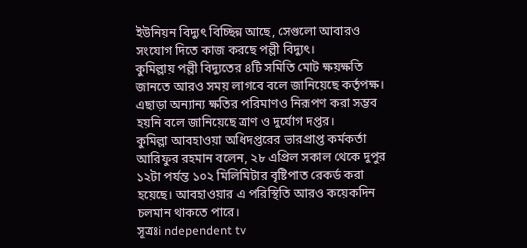ইউনিয়ন বিদ্যুৎ বিচ্ছিন্ন আছে, সেগুলো আবারও সংযোগ দিতে কাজ করছে পল্লী বিদ্যুৎ।
কুমিল্লায় পল্লী বিদ্যুতের ৪টি সমিতি মোট ক্ষয়ক্ষতি জানতে আরও সময় লাগবে বলে জানিয়েছে কর্তৃপক্ষ। এছাড়া অন্যান্য ক্ষতির পরিমাণও নিরূপণ করা সম্ভব হয়নি বলে জানিয়েছে ত্রাণ ও দুর্যোগ দপ্তর।
কুমিল্লা আবহাওয়া অধিদপ্তরের ভারপ্রাপ্ত কর্মকর্তা আরিফুর রহমান বলেন, ২৮ এপ্রিল সকাল থেকে দুপুর ১২টা পর্যন্ত ১০২ মিলিমিটার বৃষ্টিপাত রেকর্ড করা হয়েছে। আবহাওয়ার এ পরিস্থিতি আরও কয়েকদিন চলমান থাকতে পারে।
সূত্রঃi ndependent tv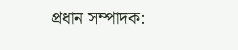প্রধান সম্পাদক: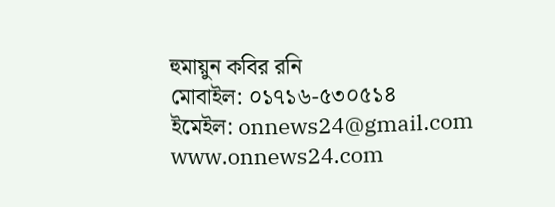হুমায়ুন কবির রনি
মোবাইল: ০১৭১৬-৫৩০৫১৪
ইমেইল: onnews24@gmail.com
www.onnews24.com